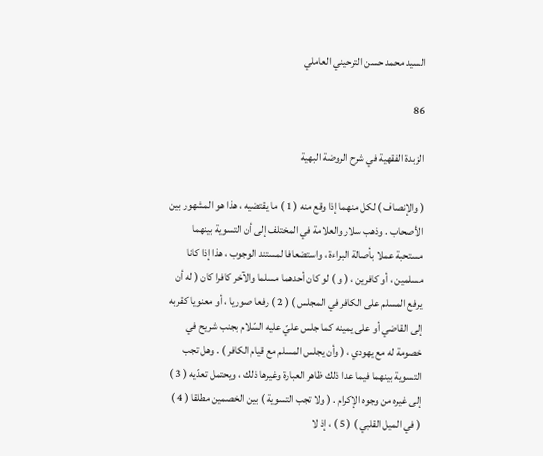السيد محمد حسن الترحيني العاملي

86

الزبدة الفقهية في شرح الروضة البهية

( والإنصاف ) لكل منهما إذا وقع منه ( 1 ) ما يقتضيه ، هذا هو المشهور بين الأصحاب . وذهب سلار والعلامة في المختلف إلى أن التسوية بينهما مستحبة عملا بأصالة البراءة ، واستضعافا لمستند الوجوب ، هذا إذا كانا مسلمين ، أو كافرين ، ( و ) لو كان أحدهما مسلما والآخر كافرا كان ( له أن يرفع المسلم على الكافر في المجلس ) ( 2 ) رفعا صوريا ، أو معنويا كقربه إلى القاضي أو على يمينه كما جلس عليّ عليه السّلام بجنب شريح في خصومة له مع يهودي ، ( وأن يجلس المسلم مع قيام الكافر ) . وهل تجب التسوية بينهما فيما عدا ذلك ظاهر العبارة وغيرها ذلك ، ويحتمل تعدّيه ( 3 ) إلى غيره من وجوه الإكرام . ( ولا تجب التسوية ) بين الخصمين مطلقا ( 4 ) ( في الميل القلبي ) ( 5 ) ، إذ لا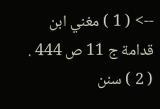--> ( 1 ) مغني ابن قدامة ج 11 ص 444 . ( 2 ) سنن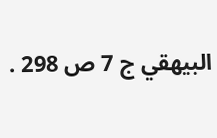البيهقي ج 7 ص 298 .